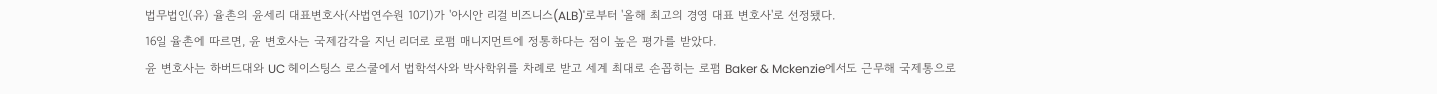법무법인(유) 율촌의 윤세리 대표변호사(사법연수원 10기)가 '아시안 리걸 비즈니스(ALB)'로부터 '올해 최고의 경영 대표 변호사'로 선정됐다.
16일 율촌에 따르면, 윤 변호사는 국제감각을 지닌 리더로 로펌 매니지먼트에 정통하다는 점이 높은 평가를 받았다.
윤 변호사는 하버드대와 UC 헤이스팅스 로스쿨에서 법학석사와 박사학위를 차례로 받고 세계 최대로 손꼽히는 로펌 Baker & Mckenzie에서도 근무해 국제통으로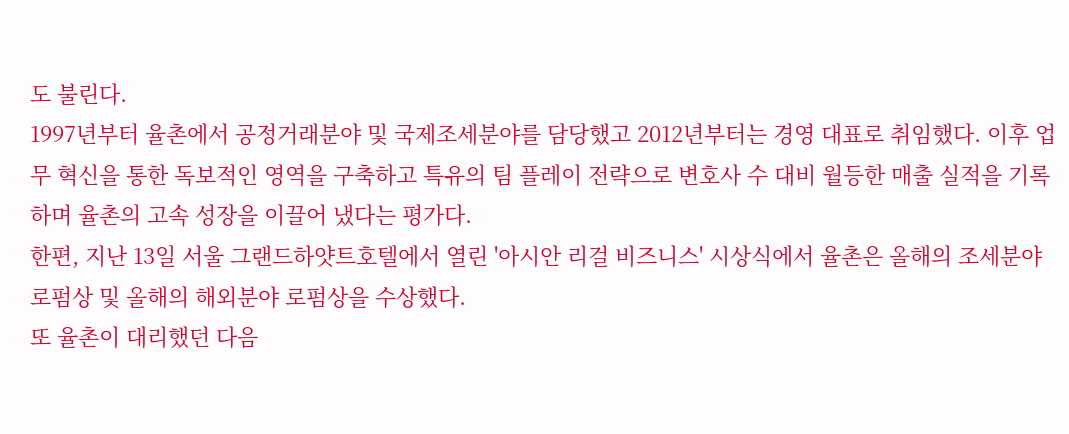도 불린다.
1997년부터 율촌에서 공정거래분야 및 국제조세분야를 담당했고 2012년부터는 경영 대표로 취임했다. 이후 업무 혁신을 통한 독보적인 영역을 구축하고 특유의 팀 플레이 전략으로 변호사 수 대비 월등한 매출 실적을 기록하며 율촌의 고속 성장을 이끌어 냈다는 평가다.
한편, 지난 13일 서울 그랜드하얏트호텔에서 열린 '아시안 리걸 비즈니스' 시상식에서 율촌은 올해의 조세분야 로펌상 및 올해의 해외분야 로펌상을 수상했다.
또 율촌이 대리했던 다음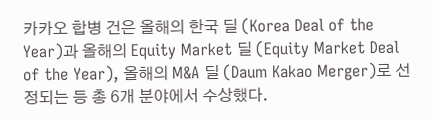카카오 합병 건은 올해의 한국 딜 (Korea Deal of the Year)과 올해의 Equity Market 딜 (Equity Market Deal of the Year), 올해의 M&A 딜 (Daum Kakao Merger)로 선정되는 등 총 6개 분야에서 수상했다.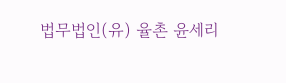법무법인(유) 율촌 윤세리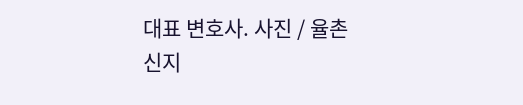대표 변호사. 사진 / 율촌
신지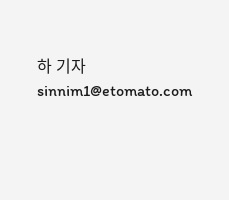하 기자 sinnim1@etomato.com